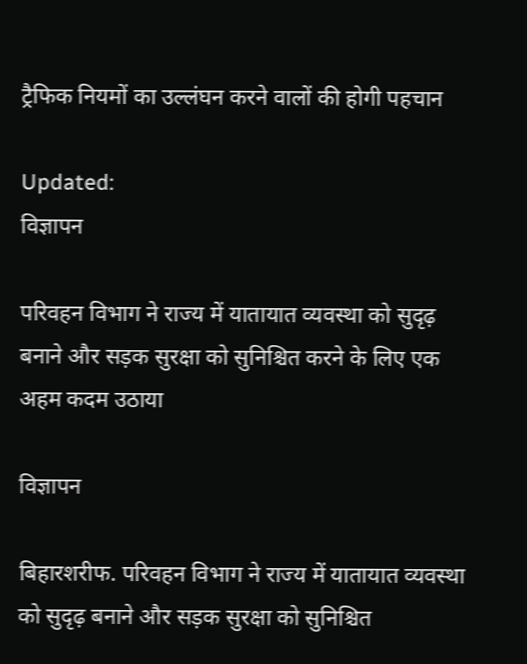ट्रैफिक नियमों का उल्लंघन करने वालों की होगी पहचान

Updated:
विज्ञापन

परिवहन विभाग ने राज्य में यातायात व्यवस्था को सुदृढ़ बनाने और सड़क सुरक्षा को सुनिश्चित करने के लिए एक अहम कदम उठाया

विज्ञापन

बिहारशरीफ. परिवहन विभाग ने राज्य में यातायात व्यवस्था को सुदृढ़ बनाने और सड़क सुरक्षा को सुनिश्चित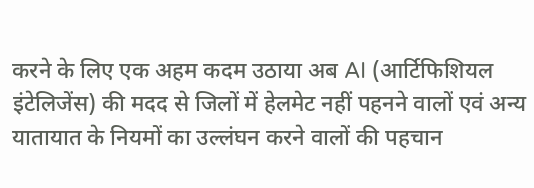करने के लिए एक अहम कदम उठाया अब AI (आर्टिफिशियल इंटेलिजेंस) की मदद से जिलों में हेलमेट नहीं पहनने वालों एवं अन्य यातायात के नियमों का उल्लंघन करने वालों की पहचान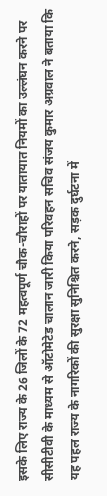इसके लिए राज्य के 26 जिलों के 72 महत्वपूर्ण चौक-चौराहों पर यातायात नियमों का उल्लंघन करने पर सीसीटीवी के माध्यम से ऑटोमेटेड चालान जारी किया परिवहन सचिव संजय कुमार अग्रवाल ने बताया कि यह पहल राज्य के नागरिकों की सुरक्षा सुनिश्चित करने, सड़क दुर्घटना में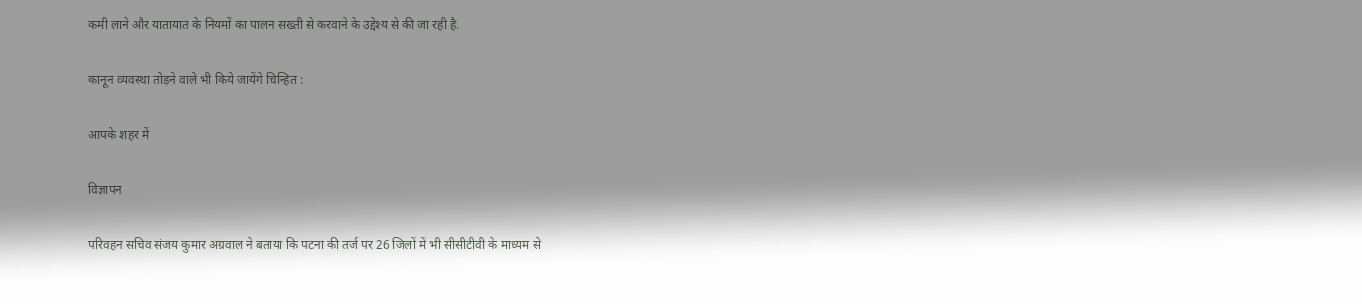कमी लाने और यातायात के नियमों का पालन सख्ती से करवाने के उद्देश्य से की जा रही है.

कानून व्यवस्था तोड़ने वाले भी किये जायेंगे चिन्हित :

आपके शहर में

विज्ञापन

परिवहन सचिव संजय कुमार अग्रवाल ने बताया कि पटना की तर्ज पर 26 जिलों में भी सीसीटीवी के माध्यम से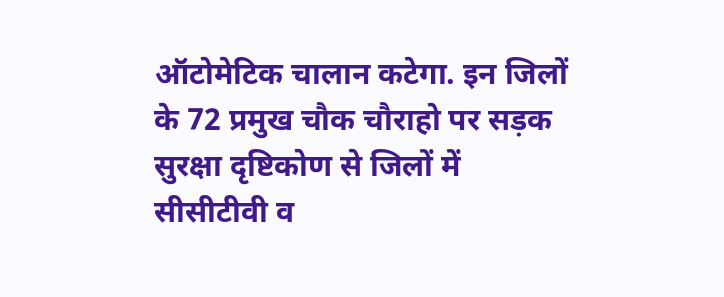ऑटोमेटिक चालान कटेगा. इन जिलों के 72 प्रमुख चौक चौराहो पर सड़क सुरक्षा दृष्टिकोण से जिलों में सीसीटीवी व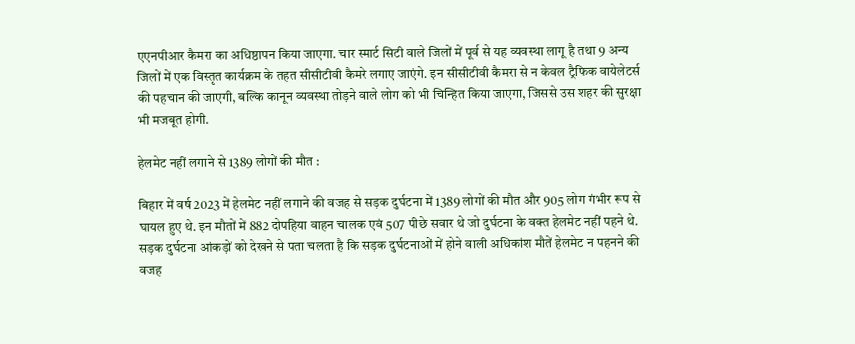एएनपीआर कैमरा का अधिष्ठापन किया जाएगा. चार स्मार्ट सिटी वाले जिलों में पूर्व से यह व्यवस्था लागू है तथा 9 अन्य जिलों में एक विस्तृत कार्यक्रम के तहत सीसीटीवी कैमरे लगाए जाएंगे. इन सीसीटीवी कैमरा से न केवल ट्रैफिक वायेलेटर्स की पहचान की जाएगी, बल्कि कानून व्यवस्था तोड़ने वाले लोग को भी चिन्हित किया जाएगा, जिससे उस शहर की सुरक्षा भी मजबूत होगी.

हेलमेट नहीं लगाने से 1389 लोगों की मौत :

बिहार में वर्ष 2023 में हेलमेट नहीं लगाने की वजह से सड़क दुर्घटना में 1389 लोगों की मौत और 905 लोग गंभीर रूप से घायल हुए थे. इन मौतों में 882 दोपहिया वाहन चालक एवं 507 पीछे सवार थे जो दुर्घटना के वक्त हेलमेट नहीं पहने थे. सड़क दुर्घटना आंकड़ों को देखने से पता चलता है कि सड़क दुर्घटनाओं में होने वाली अधिकांश मौतें हेलमेट न पहनने की वजह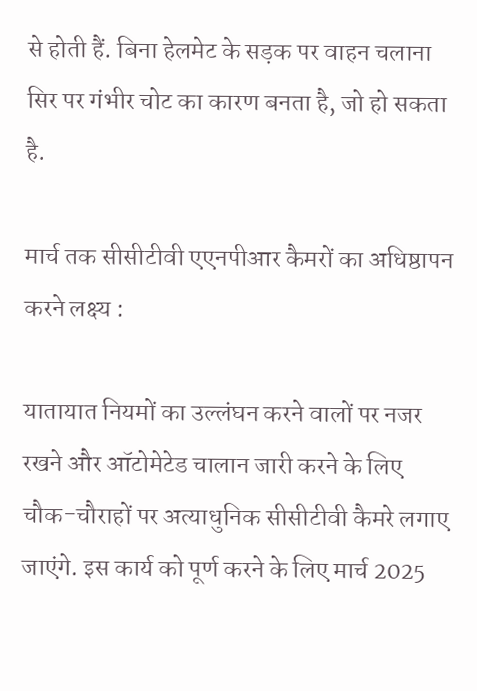से होती हैं. बिना हेलमेट के सड़क पर वाहन चलाना सिर पर गंभीर चोट का कारण बनता है, जो हो सकता है.

मार्च तक सीसीटीवी एएनपीआर कैमरों का अधिष्ठापन करने लक्ष्य :

यातायात नियमों का उल्लंघन करने वालों पर नजर रखने और ऑटोमेटेड चालान जारी करने के लिए चौक-चौराहों पर अत्याधुनिक सीसीटीवी कैमरे लगाए जाएंगे. इस कार्य को पूर्ण करने के लिए मार्च 2025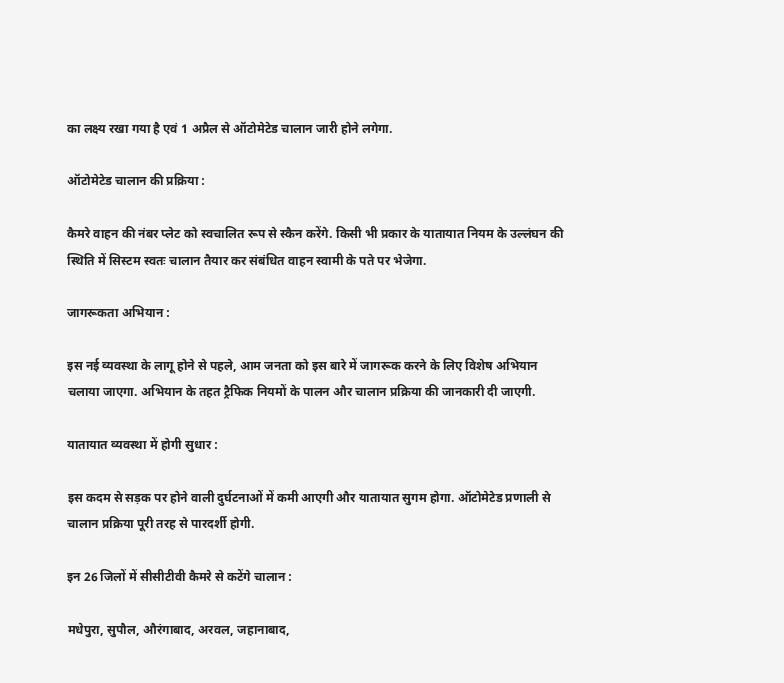का लक्ष्य रखा गया है एवं 1 अप्रैल से ऑटोमेटेड चालान जारी होने लगेगा.

ऑटोमेटेड चालान की प्रक्रिया :

कैमरे वाहन की नंबर प्लेट को स्वचालित रूप से स्कैन करेंगे. किसी भी प्रकार के यातायात नियम के उल्लंघन की स्थिति में सिस्टम स्वतः चालान तैयार कर संबंधित वाहन स्वामी के पते पर भेजेगा.

जागरूकता अभियान :

इस नई व्यवस्था के लागू होने से पहले, आम जनता को इस बारे में जागरूक करने के लिए विशेष अभियान चलाया जाएगा. अभियान के तहत ट्रैफिक नियमों के पालन और चालान प्रक्रिया की जानकारी दी जाएगी.

यातायात व्यवस्था में होगी सुधार :

इस कदम से सड़क पर होने वाली दुर्घटनाओं में कमी आएगी और यातायात सुगम होगा. ऑटोमेटेड प्रणाली से चालान प्रक्रिया पूरी तरह से पारदर्शी होगी.

इन 26 जिलों में सीसीटीवी कैमरे से कटेंगे चालान :

मधेपुरा, सुपौल, औरंगाबाद, अरवल, जहानाबाद,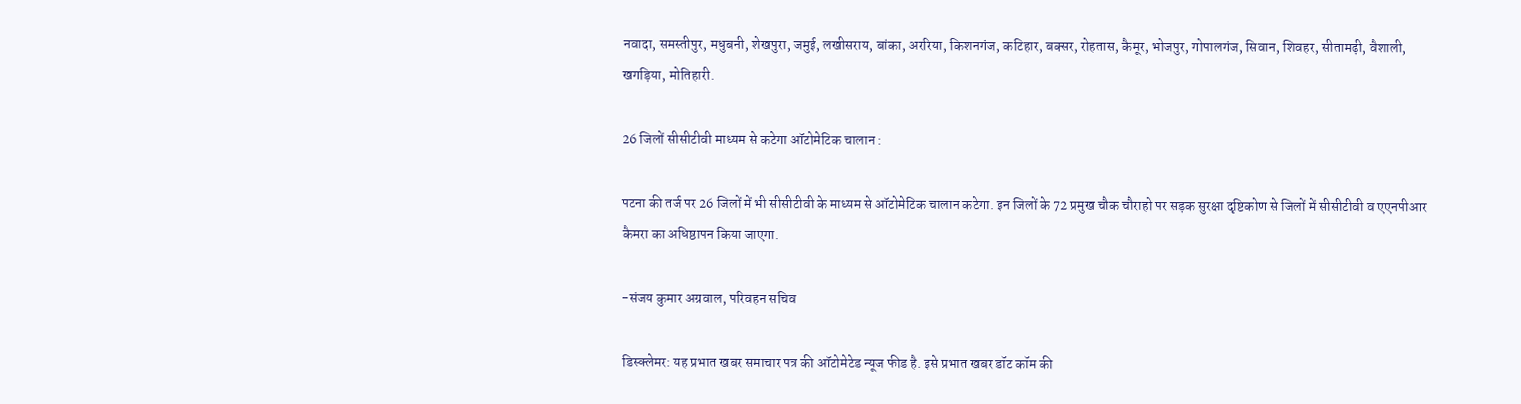नवादा, समस्तीपुर, मधुबनी, शेखपुरा, जमुई, लखीसराय, बांका, अररिया, किशनगंज, कटिहार, बक्सर, रोहतास, कैमूर, भोजपुर, गोपालगंज, सिवान, शिवहर, सीतामढ़ी, वैशाली, खगड़िया, मोतिहारी.

26 जिलों सीसीटीवी माध्यम से कटेगा ऑटोमेटिक चालान :

पटना की तर्ज पर 26 जिलों में भी सीसीटीवी के माध्यम से ऑटोमेटिक चालान कटेगा. इन जिलों के 72 प्रमुख चौक चौराहो पर सड़क सुरक्षा दृष्टिकोण से जिलों में सीसीटीवी व एएनपीआर कैमरा का अधिष्ठापन किया जाएगा.

-संजय कुमार अग्रवाल, परिवहन सचिव

डिस्क्लेमर: यह प्रभात खबर समाचार पत्र की ऑटोमेटेड न्यूज फीड है. इसे प्रभात खबर डॉट कॉम की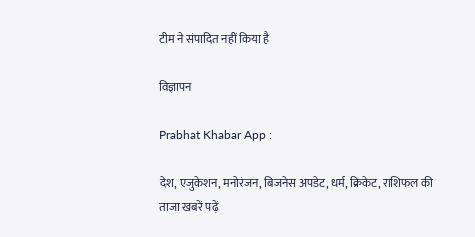टीम ने संपादित नहीं किया है

विज्ञापन

Prabhat Khabar App :

देश, एजुकेशन, मनोरंजन, बिजनेस अपडेट, धर्म, क्रिकेट, राशिफल की ताजा खबरें पढ़ें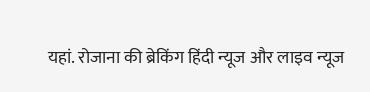यहां. रोजाना की ब्रेकिंग हिंदी न्यूज और लाइव न्यूज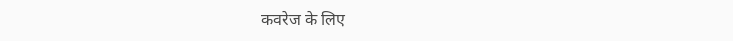कवरेज के लिए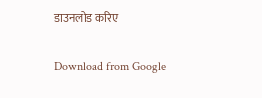डाउनलोड करिए

Download from Google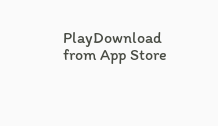PlayDownload from App Store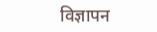विज्ञापन